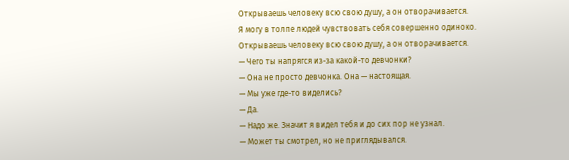Открываешь человеку всю свою душу, а он отворачивается.
Я могу в толпе людей чувствовать себя совершенно одиноко.
Открываешь человеку всю свою душу, а он отворачивается.
— Чего ты напрягся из-за какой-то девчонки?
— Она не просто девчонка. Она — настоящая.
— Мы уже где-то виделись?
— Да.
— Надо же. Значит я видел тебя и до сих пор не узнал.
— Может ты смотрел, но не приглядывался.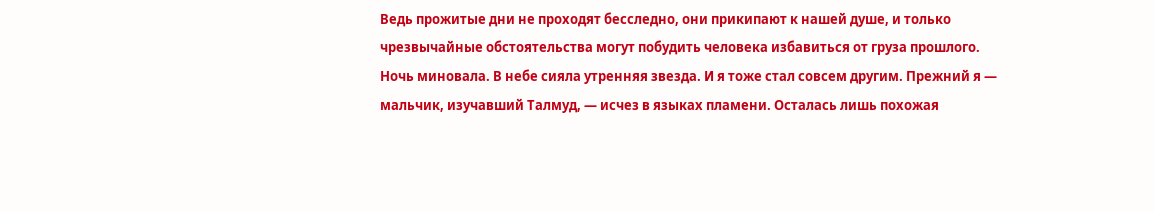Ведь прожитые дни не проходят бесследно, они прикипают к нашей душе, и только чрезвычайные обстоятельства могут побудить человека избавиться от груза прошлого.
Ночь миновала. В небе сияла утренняя звезда. И я тоже стал совсем другим. Прежний я — мальчик, изучавший Талмуд, — исчез в языках пламени. Осталась лишь похожая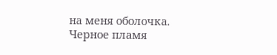на меня оболочка. Черное пламя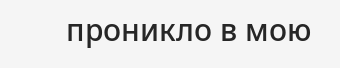проникло в мою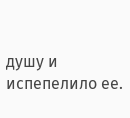душу и испепелило ее.